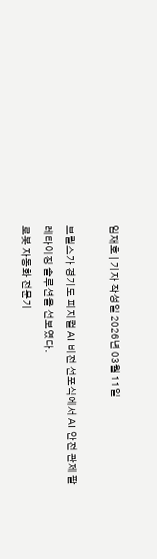임재호 | 기자 작성일 2026년 03월 11일

브릴스가 경기도 피지컬 AI 비전 선포식에서 AI 안전 관제 팔레타이징 솔루션을 선보였다.
로봇 자동화 전문기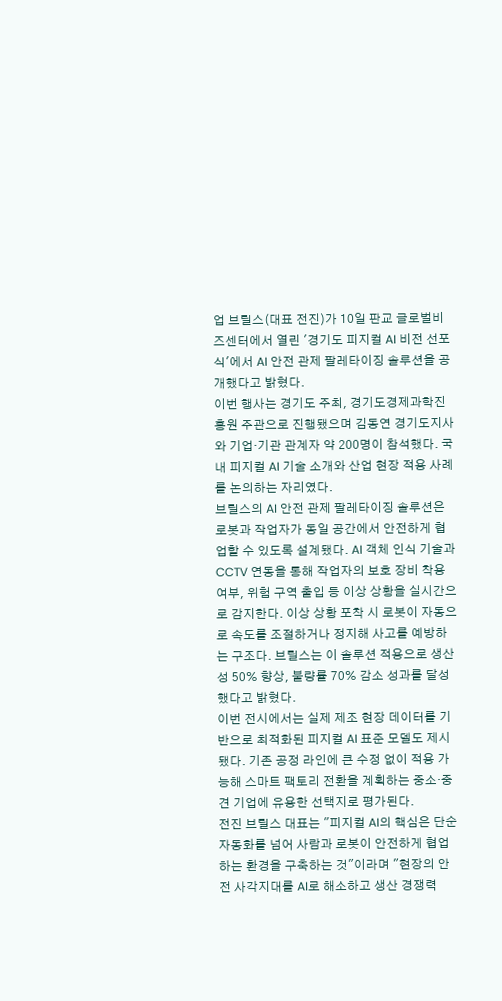업 브릴스(대표 전진)가 10일 판교 글로벌비즈센터에서 열린 '경기도 피지컬 AI 비전 선포식'에서 AI 안전 관제 팔레타이징 솔루션을 공개했다고 밝혔다.
이번 행사는 경기도 주최, 경기도경제과학진흥원 주관으로 진행됐으며 김동연 경기도지사와 기업·기관 관계자 약 200명이 참석했다. 국내 피지컬 AI 기술 소개와 산업 현장 적용 사례를 논의하는 자리였다.
브릴스의 AI 안전 관제 팔레타이징 솔루션은 로봇과 작업자가 동일 공간에서 안전하게 협업할 수 있도록 설계됐다. AI 객체 인식 기술과 CCTV 연동을 통해 작업자의 보호 장비 착용 여부, 위험 구역 출입 등 이상 상황을 실시간으로 감지한다. 이상 상황 포착 시 로봇이 자동으로 속도를 조절하거나 정지해 사고를 예방하는 구조다. 브릴스는 이 솔루션 적용으로 생산성 50% 향상, 불량률 70% 감소 성과를 달성했다고 밝혔다.
이번 전시에서는 실제 제조 현장 데이터를 기반으로 최적화된 피지컬 AI 표준 모델도 제시됐다. 기존 공정 라인에 큰 수정 없이 적용 가능해 스마트 팩토리 전환을 계획하는 중소·중견 기업에 유용한 선택지로 평가된다.
전진 브릴스 대표는 "피지컬 AI의 핵심은 단순 자동화를 넘어 사람과 로봇이 안전하게 협업하는 환경을 구축하는 것"이라며 "현장의 안전 사각지대를 AI로 해소하고 생산 경쟁력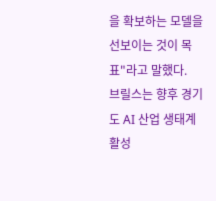을 확보하는 모델을 선보이는 것이 목표"라고 말했다.
브릴스는 향후 경기도 AI 산업 생태계 활성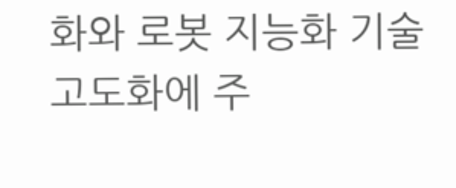화와 로봇 지능화 기술 고도화에 주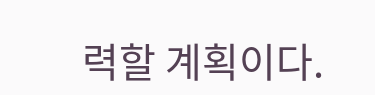력할 계획이다.